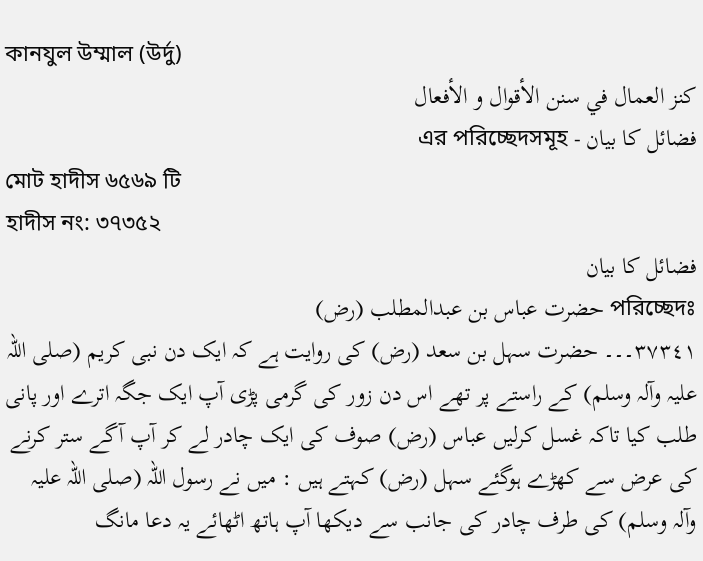কানযুল উম্মাল (উর্দু)
كنز العمال في سنن الأقوال و الأفعال
فضائل کا بیان - এর পরিচ্ছেদসমূহ
মোট হাদীস ৬৫৬৯ টি
হাদীস নং: ৩৭৩৫২
فضائل کا بیان
পরিচ্ছেদঃ حضرت عباس بن عبدالمطلب (رض)
٣٧٣٤١۔۔۔ حضرت سہل بن سعد (رض) کی روایت ہے کہ ایک دن نبی کریم (صلی اللہ علیہ وآلہ وسلم) کے راستے پر تھے اس دن زور کی گرمی پڑی آپ ایک جگہ اترے اور پانی طلب کیا تاکہ غسل کرلیں عباس (رض) صوف کی ایک چادر لے کر آپ آگے ستر کرنے کی عرض سے کھڑے ہوگئے سہل (رض) کہتے ہیں : میں نے رسول اللہ (صلی اللہ علیہ وآلہ وسلم) کی طرف چادر کی جانب سے دیکھا آپ ہاتھ اٹھائے یہ دعا مانگ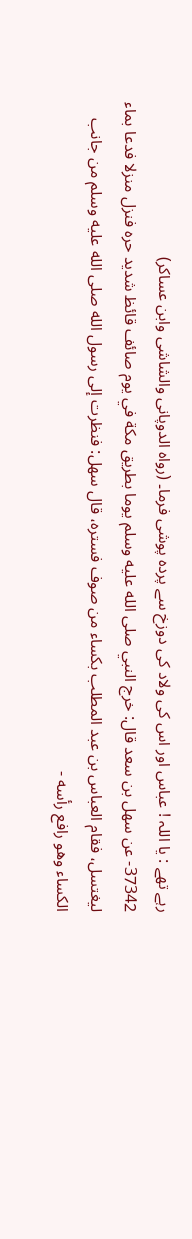رہے تھے : یا اللہ ! عباس اور اس کی ولاد کی دوزخ سے پردہ پوشی فرما۔ (رواہ الدوپانی والشاشی وابن عساکر)
37342- عن سهل بن سعد قال: خرج النبي صلى الله عليه وسلم يوما بطريق مكة في يوم صائف قائظ شديد حره فنزل منزلا فدعا بماء ليغتسل، فقام العباس بن عبد المطلب بكساء من صوف فستره، قال سهل: فنظرت إلى رسول الله صلى الله عليه وسلم من جانب الكساء وهو رافع رأسه -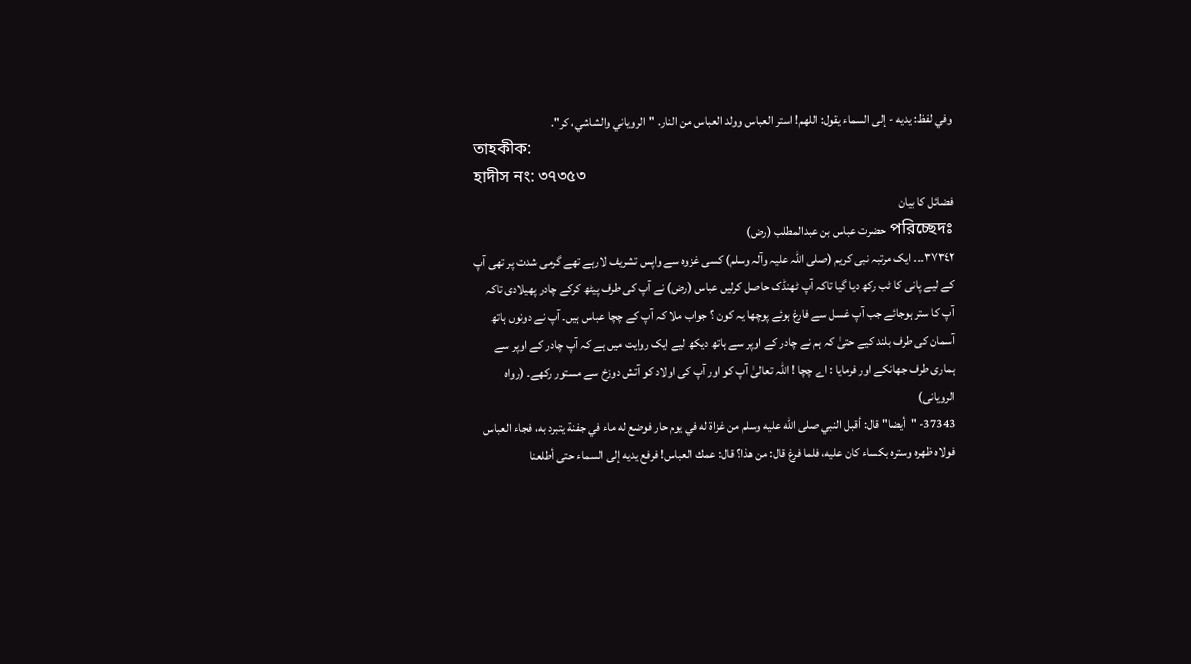وفي لفظ: يديه - إلى السماء يقول: اللهم! استر العباس وولد العباس من النار. "الروياني والشاشي، كر".
তাহকীক:
হাদীস নং: ৩৭৩৫৩
فضائل کا بیان
পরিচ্ছেদঃ حضرت عباس بن عبدالمطلب (رض)
٣٧٣٤٢۔۔۔ ایک مرتبہ نبی کریم (صلی اللہ علیہ وآلہ وسلم) کسی غزوہ سے واپس تشریف لارہے تھے گرمی شدت پر تھی آپ کے لیے پانی کا ٹب رکھ دیا گیا تاکہ آپ ٹھنڈک حاصل کرلیں عباس (رض) نے آپ کی طرف پیٹھ کرکے چادر پھیلادی تاکہ آپ کا ستر ہوجائے جب آپ غسل سے فارغ ہوئے پوچھا یہ کون ؟ جواب ملا کہ آپ کے چچا عباس ہیں۔ آپ نے دونوں ہاتھ آسمان کی طرف بلند کیے حتیٰ کہ ہم نے چادر کے اوپر سے ہاتھ دیکھ لیے ایک روایت میں ہے کہ آپ چادر کے اوپر سے ہماری طرف جھانکے اور فرمایا : اے چچا ! اللہ تعالیٰ آپ کو اور آپ کی اولاد کو آتش دوزخ سے مستور رکھے۔ (رواہ الرویانی)
37343- "أيضا" قال: أقبل النبي صلى الله عليه وسلم من غزاة له في يوم حار فوضع له ماء في جفنة يتبرد به، فجاء العباس فولاه ظهره وستره بكساء كان عليه، فلما فرغ قال: من هذا؟ قال: عمك العباس! فرفع يديه إلى السماء حتى أطلعنا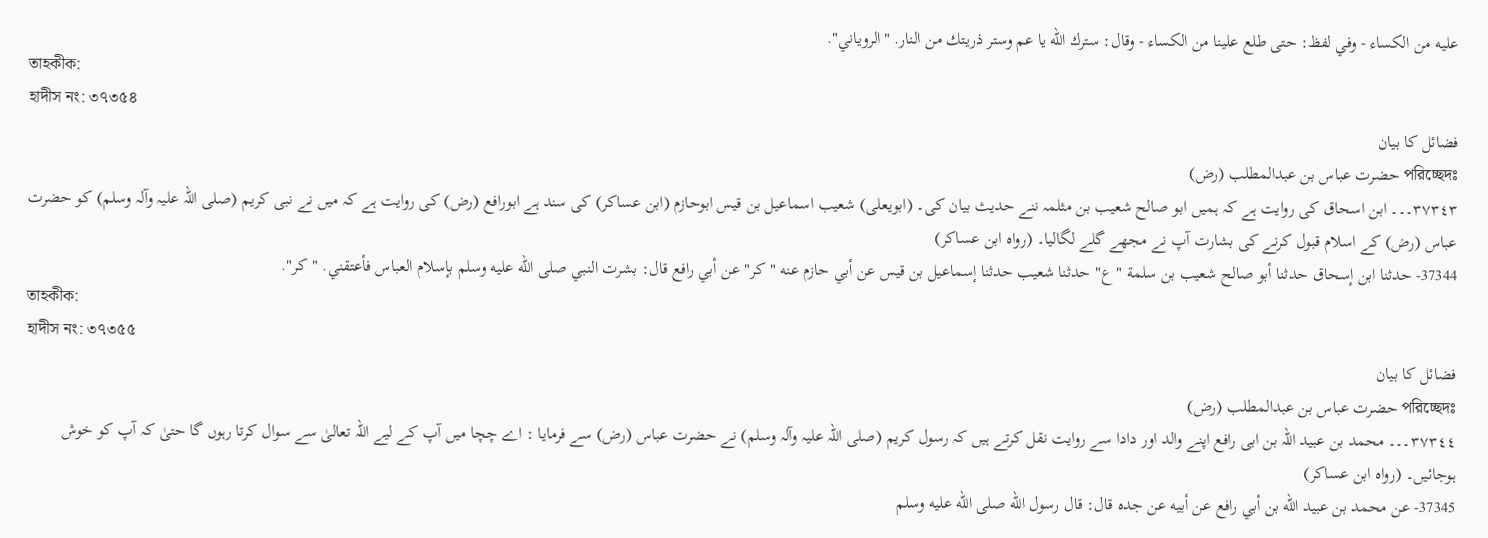عليه من الكساء - وفي لفظ: حتى طلع علينا من الكساء - وقال: سترك الله يا عم وستر ذريتك من النار. "الروياني".
তাহকীক:
হাদীস নং: ৩৭৩৫৪
فضائل کا بیان
পরিচ্ছেদঃ حضرت عباس بن عبدالمطلب (رض)
٣٧٣٤٣۔۔۔ ابن اسحاق کی روایت ہے کہ ہمیں ابو صالح شعیب بن مثلمہ ننے حدیث بیان کی۔ (ابویعلی) شعیب اسماعیل بن قیس ابوحازم (ابن عساکر) کی سند ہے ابورافع (رض) کی روایت ہے کہ میں نے نبی کریم (صلی اللہ علیہ وآلہ وسلم) کو حضرت عباس (رض) کے اسلام قبول کرنے کی بشارت آپ نے مجھے گلے لگالیا۔ (رواہ ابن عساکر)
37344- حدثنا ابن إسحاق حدثنا أبو صالح شعيب بن سلمة "ع" حدثنا شعيب حدثنا إسماعيل بن قيس عن أبي حازم عنه "كر" عن أبي رافع قال: بشرت النبي صلى الله عليه وسلم بإسلام العباس فأعتقني. "كر".
তাহকীক:
হাদীস নং: ৩৭৩৫৫
فضائل کا بیان
পরিচ্ছেদঃ حضرت عباس بن عبدالمطلب (رض)
٣٧٣٤٤۔۔۔ محمد بن عبید اللہ بن ابی رافع اپنے والد اور دادا سے روایت نقل کرتے ہیں کہ رسول کریم (صلی اللہ علیہ وآلہ وسلم) نے حضرت عباس (رض) سے فرمایا : اے چچا میں آپ کے لیے اللہ تعالیٰ سے سوال کرتا رہوں گا حتیٰ کہ آپ کو خوش ہوجائیں۔ (رواہ ابن عساکر)
37345- عن محمد بن عبيد الله بن أبي رافع عن أبيه عن جده قال: قال رسول الله صلى الله عليه وسلم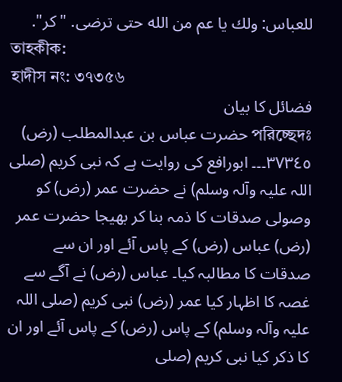للعباس: ولك يا عم من الله حتى ترضى. "كر".
তাহকীক:
হাদীস নং: ৩৭৩৫৬
فضائل کا بیان
পরিচ্ছেদঃ حضرت عباس بن عبدالمطلب (رض)
٣٧٣٤٥۔۔۔ ابورافع کی روایت ہے کہ نبی کریم (صلی اللہ علیہ وآلہ وسلم) نے حضرت عمر (رض) کو وصولی صدقات کا ذمہ بنا کر بھیجا حضرت عمر (رض) عباس (رض) کے پاس آئے اور ان سے صدقات کا مطالبہ کیا۔ عباس (رض) نے آگے سے غصہ کا اظہار کیا عمر (رض) نبی کریم (صلی اللہ علیہ وآلہ وسلم) کے پاس (رض) کے پاس آئے اور ان کا ذکر کیا نبی کریم (صلی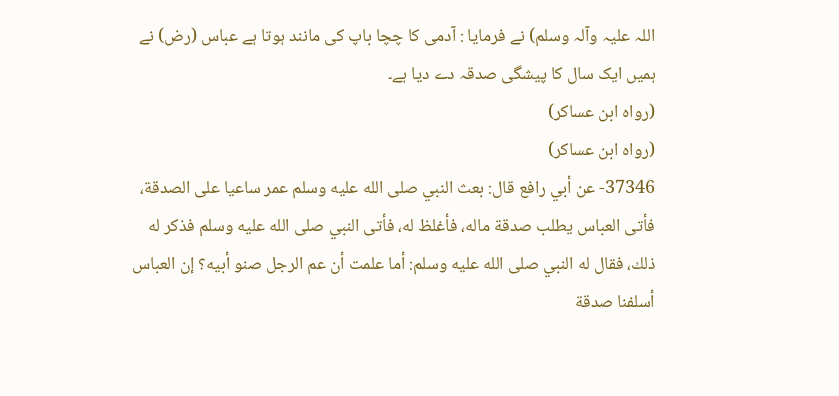اللہ علیہ وآلہ وسلم) نے فرمایا : آدمی کا چچا باپ کی مانند ہوتا ہے عباس (رض) نے ہمیں ایک سال کا پیشگی صدقہ دے دیا ہے۔
(رواہ ابن عساکر)
(رواہ ابن عساکر)
37346- عن أبي رافع قال: بعث النبي صلى الله عليه وسلم عمر ساعيا على الصدقة، فأتى العباس يطلب صدقة ماله، فأغلظ له، فأتى النبي صلى الله عليه وسلم فذكر له ذلك، فقال له النبي صلى الله عليه وسلم: أما علمت أن عم الرجل صنو أبيه؟ إن العباس أسلفنا صدقة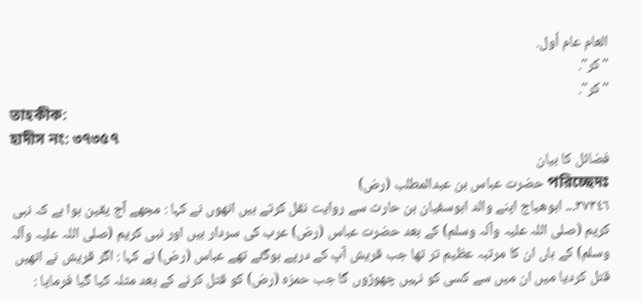العام عام أول.
"كر".
"كر".
তাহকীক:
হাদীস নং: ৩৭৩৫৭
فضائل کا بیان
পরিচ্ছেদঃ حضرت عباس بن عبدالمطلب (رض)
٣٧٣٤٦۔۔۔ ابوھیاج اپنے والد ابوسفیان بن حارث سے روایت نقل کرتے ہیں انھوں نے کہا : مجھے آج یقین ہوا ہے کہ نبی کریم (صلی اللہ علیہ وآلہ وسلم) کے بعد حضرت عباس (رض) عرب کی سردار ہیں اور نبی کریم (صلی اللہ علیہ وآلہ وسلم) کے ہاں ان کا مرتبہ عظیم تر تھا جب قریش آپ کے درپے ہوگئے تھے عباس (رض) نے کہا : اگر قریش نے انھیں قتل کردیا میں ان میں سے کسی کو نہیں چھوڑوں گا جب حمزہ (رض) کو قتل کرنے کے بعد مثلہ کیا گیا فرمایا :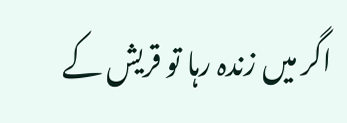اگر میں زندہ رہا تو قریش کے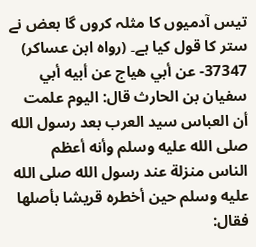تیس آدمیوں کا مثلہ کروں گا بعض نے ستر کا قول کیا ہے۔ (رواہ ابن عساکر)
37347- عن أبي هياج عن أبيه أبي سفيان بن الحارث قال: اليوم علمت أن العباس سيد العرب بعد رسول الله صلى الله عليه وسلم وأنه أعظم الناس منزلة عند رسول الله صلى الله عليه وسلم حين أخطره قريشا بأصلها فقال: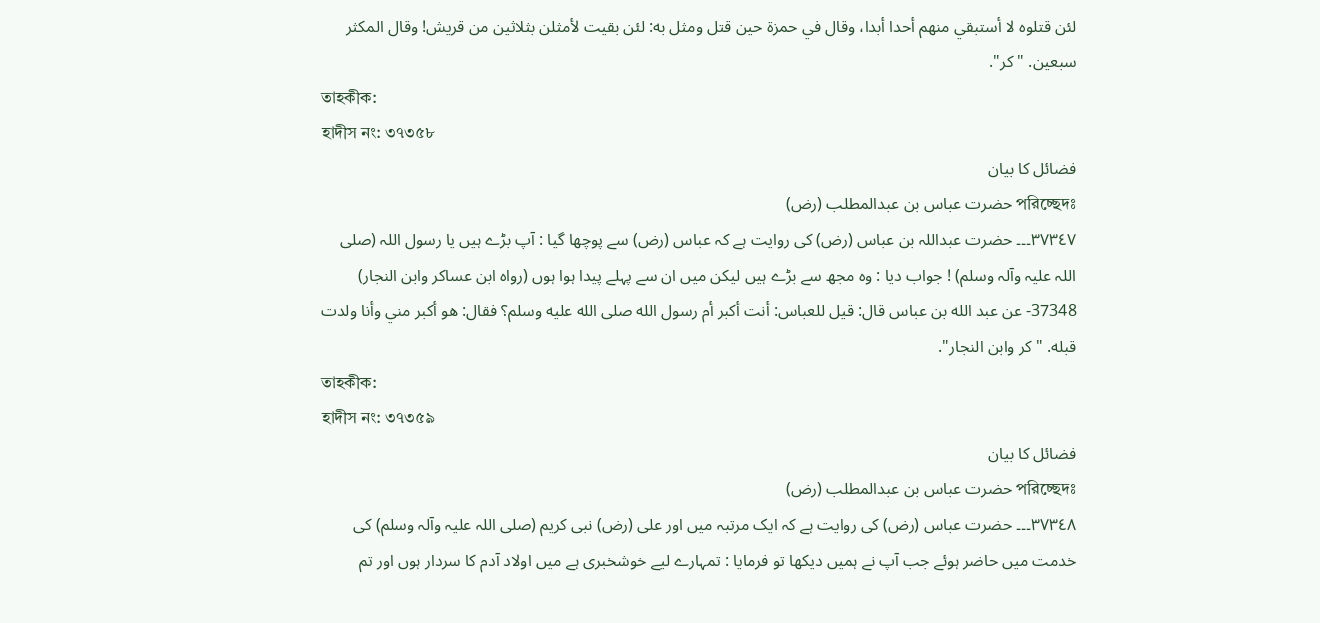لئن قتلوه لا أستبقي منهم أحدا أبدا، وقال في حمزة حين قتل ومثل به: لئن بقيت لأمثلن بثلاثين من قريش! وقال المكثر سبعين. "كر".
তাহকীক:
হাদীস নং: ৩৭৩৫৮
فضائل کا بیان
পরিচ্ছেদঃ حضرت عباس بن عبدالمطلب (رض)
٣٧٣٤٧۔۔۔ حضرت عبداللہ بن عباس (رض) کی روایت ہے کہ عباس (رض) سے پوچھا گیا : آپ بڑے ہیں یا رسول اللہ (صلی اللہ علیہ وآلہ وسلم) ! جواب دیا : وہ مجھ سے بڑے ہیں لیکن میں ان سے پہلے پیدا ہوا ہوں (رواہ ابن عساکر وابن النجار)
37348- عن عبد الله بن عباس قال: قيل للعباس: أنت أكبر أم رسول الله صلى الله عليه وسلم؟ فقال: هو أكبر مني وأنا ولدت قبله. "كر وابن النجار".
তাহকীক:
হাদীস নং: ৩৭৩৫৯
فضائل کا بیان
পরিচ্ছেদঃ حضرت عباس بن عبدالمطلب (رض)
٣٧٣٤٨۔۔۔ حضرت عباس (رض) کی روایت ہے کہ ایک مرتبہ میں اور علی (رض) نبی کریم (صلی اللہ علیہ وآلہ وسلم) کی خدمت میں حاضر ہوئے جب آپ نے ہمیں دیکھا تو فرمایا : تمہارے لیے خوشخبری ہے میں اولاد آدم کا سردار ہوں اور تم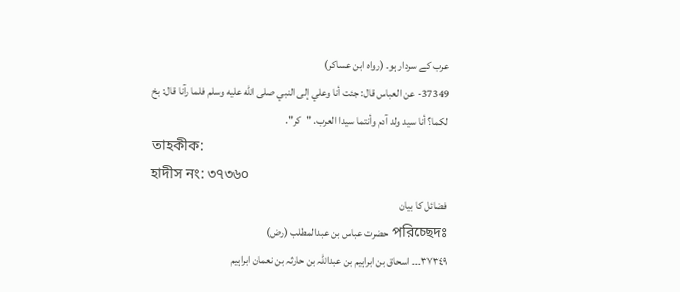عرب کے سردار ہو۔ (رواہ ابن عساکر)
37349- عن العباس قال: جئت أنا وعلي إلى النبي صلى الله عليه وسلم فلما رآنا قال: بخ لكما؟ أنا سيد ولد آدم وأنتما سيدا العرب. "كر".
তাহকীক:
হাদীস নং: ৩৭৩৬০
فضائل کا بیان
পরিচ্ছেদঃ حضرت عباس بن عبدالمطلب (رض)
٣٧٣٤٩۔۔۔ اسحاق بن ابراہیم بن عبداللہ بن حارثہ بن نعمان ابراہیم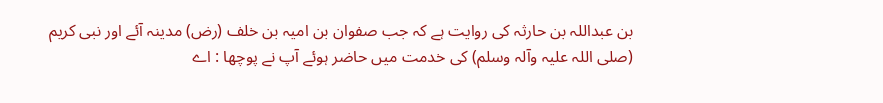بن عبداللہ بن حارثہ کی روایت ہے کہ جب صفوان بن امیہ بن خلف (رض) مدینہ آئے اور نبی کریم (صلی اللہ علیہ وآلہ وسلم) کی خدمت میں حاضر ہوئے آپ نے پوچھا : اے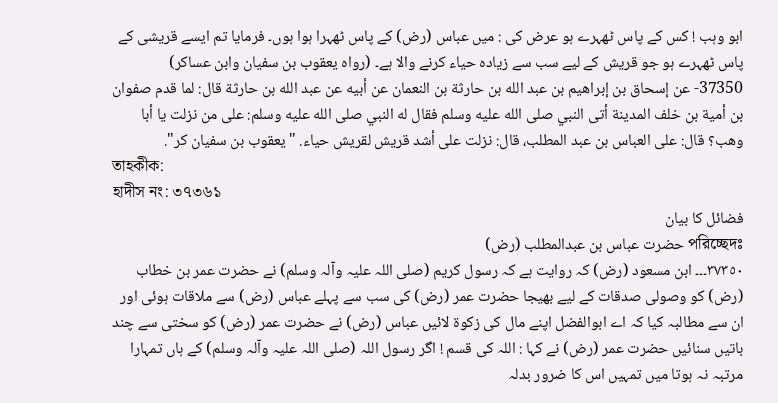ابو وہب ! کس کے پاس ٹھہرے ہو عرض کی : میں عباس (رض) کے پاس ٹھہرا ہوا ہوں۔ فرمایا تم ایسے قریشی کے پاس ٹھہرے ہو جو قریش کے لیے سب سے زیادہ حیاء کرنے والا ہے۔ (رواہ یعقوب بن سفیان وابن عساکر)
37350- عن إسحاق بن إبراهيم بن عبد الله بن حارثة بن النعمان عن أبيه عن عبد الله بن حارثة قال: لما قدم صفوان بن أمية بن خلف المدينة أتى النبي صلى الله عليه وسلم فقال له النبي صلى الله عليه وسلم: على من نزلت يا أبا وهب؟ قال: على العباس بن عبد المطلب، قال: نزلت على أشد قريش لقريش حياء. "يعقوب بن سفيان كر".
তাহকীক:
হাদীস নং: ৩৭৩৬১
فضائل کا بیان
পরিচ্ছেদঃ حضرت عباس بن عبدالمطلب (رض)
٣٧٣٥٠۔۔۔ ابن مسعود (رض) کہ روایت ہے کہ رسول کریم (صلی اللہ علیہ وآلہ وسلم) نے حضرت عمر بن خطاب (رض) کو وصولی صدقات کے لیے بھیجا حضرت عمر (رض) کی سب سے پہلے عباس (رض) سے ملاقات ہوئی اور ان سے مطالبہ کیا کہ اے ابوالفضل اپنے مال کی زکوۃ لائیں عباس (رض) نے حضرت عمر (رض) کو سختی سے چند باتیں سنائیں حضرت عمر (رض) نے کہا : اللہ کی قسم ! اگر رسول اللہ (صلی اللہ علیہ وآلہ وسلم) کے ہاں تمہارا مرتبہ نہ ہوتا میں تمہیں اس کا ضرور بدلہ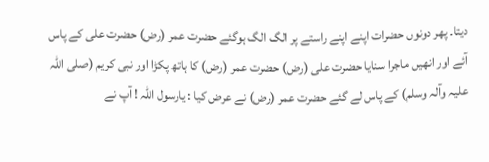دیتا۔ پھر دونوں حضرات اپنے اپنے راستے پر الگ الگ ہوگئے حضرت عمر (رض) حضرت علی کے پاس آئے اور انھیں ماجرا سنایا حضرت علی (رض) حضرت عمر (رض) کا ہاتھ پکڑا اور نبی کریم (صلی اللہ علیہ وآلہ وسلم) کے پاس لے گئے حضرت عمر (رض) نے عرض کیا : یارسول اللہ ! آپ نے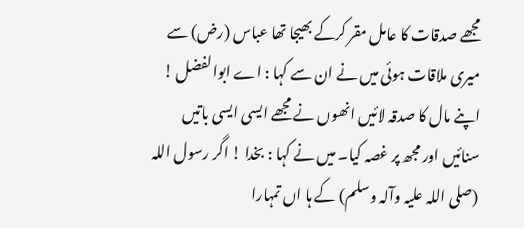مجھے صدقات کا عامل مقر کرکے بھیجا تھا عباس (رض) سے میری ملاقات ہوئی میں نے ان سے کہا : اے ابوالفضل ! اپنے مال کا صدقہ لائیں انھوں نے مجھے ایسی ایسی باتیں سنائیں اور مجھ پر غصہ کیا۔ میں نے کہا : بخدا ! اگر رسول اللہ (صلی اللہ علیہ وآلہ وسلم) کے ہا اں تمہارا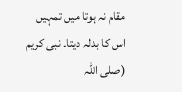مقام نہ ہوتا میں تمہیں اس کا بدلہ دیتا۔ نبی کریم (صلی اللہ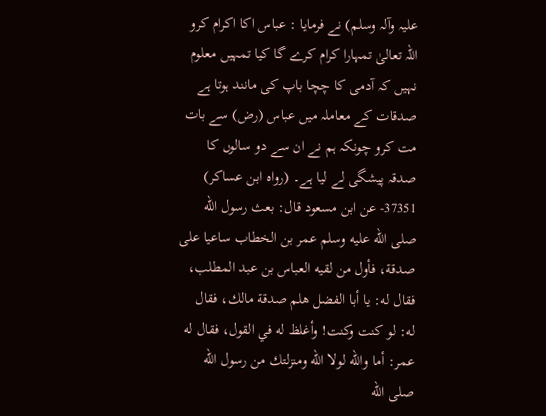علیہ وآلہ وسلم) نے فرمایا : عباس اکا اکرام کرو اللہ تعالیٰ تمہارا کرام کرے گا کیا تمہیں معلوم نہیں کہ آدمی کا چچا باپ کی مانند ہوتا ہے صدقات کے معاملہ میں عباس (رض) سے بات مت کرو چونکہ ہم نے ان سے دو سالوں کا صدقہ پیشگی لے لیا ہے۔ (رواہ ابن عساکر)
37351- عن ابن مسعود قال: بعث رسول الله صلى الله عليه وسلم عمر بن الخطاب ساعيا على صدقة، فأول من لقيه العباس بن عبد المطلب، فقال له: يا أبا الفضل هلم صدقة مالك، فقال له: لو كنت وكنت! وأغلظ له في القول، فقال له عمر: أما والله لولا الله ومنزلتك من رسول الله صلى الله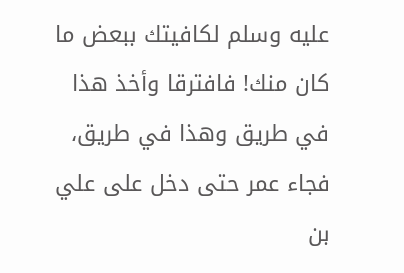عليه وسلم لكافيتك ببعض ما كان منك! فافترقا وأخذ هذا في طريق وهذا في طريق، فجاء عمر حتى دخل على علي بن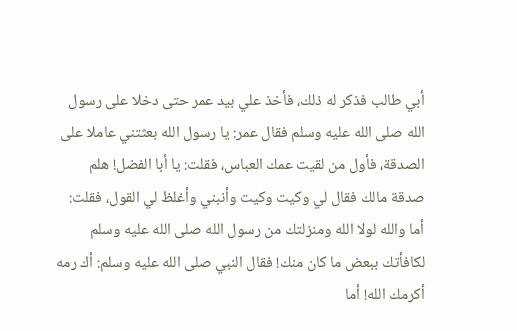أبي طالب فذكر له ذلك، فأخذ علي بيد عمر حتى دخلا على رسول الله صلى الله عليه وسلم فقال عمر: يا رسول الله بعثتني عاملا على الصدقة، فأول من لقيت عمك العباس، فقلت: يا أبا الفضل! هلم صدقة مالك فقال لي وكيت وكيت وأنبني وأغلظ لي القول، فقلت: أما والله لولا الله ومنزلتك من رسول الله صلى الله عليه وسلم لكافأتك ببعض ما كان منك! فقال النبي صلى الله عليه وسلم: أك رمه أكرمك الله! أما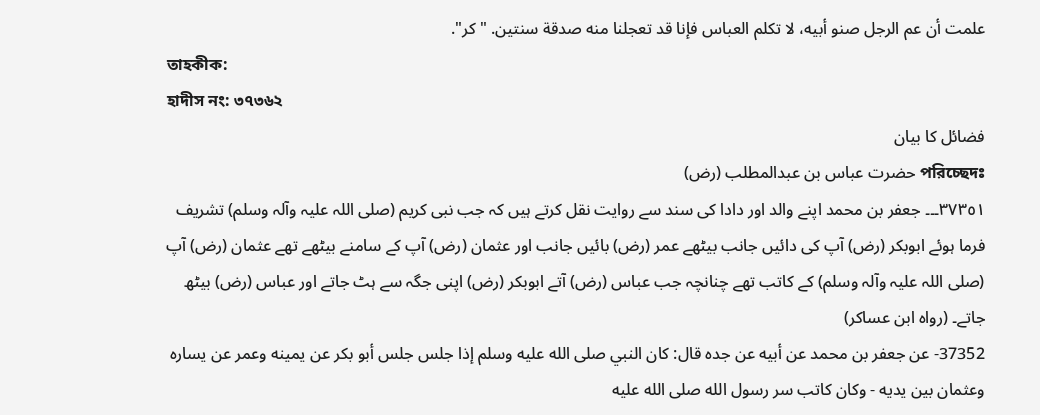علمت أن عم الرجل صنو أبيه، لا تكلم العباس فإنا قد تعجلنا منه صدقة سنتين. "كر".
তাহকীক:
হাদীস নং: ৩৭৩৬২
فضائل کا بیان
পরিচ্ছেদঃ حضرت عباس بن عبدالمطلب (رض)
٣٧٣٥١۔۔۔ جعفر بن محمد اپنے والد اور دادا کی سند سے روایت نقل کرتے ہیں کہ جب نبی کریم (صلی اللہ علیہ وآلہ وسلم) تشریف فرما ہوئے ابوبکر (رض) آپ کی دائیں جانب بیٹھے عمر (رض) بائیں جانب اور عثمان (رض) آپ کے سامنے بیٹھے تھے عثمان (رض) آپ (صلی اللہ علیہ وآلہ وسلم) کے کاتب تھے چنانچہ جب عباس (رض) آتے ابوبکر (رض) اپنی جگہ سے ہٹ جاتے اور عباس (رض) بیٹھ جاتے۔ (رواہ ابن عساکر)
37352- عن جعفر بن محمد عن أبيه عن جده قال: كان النبي صلى الله عليه وسلم إذا جلس جلس أبو بكر عن يمينه وعمر عن يساره وعثمان بين يديه - وكان كاتب سر رسول الله صلى الله عليه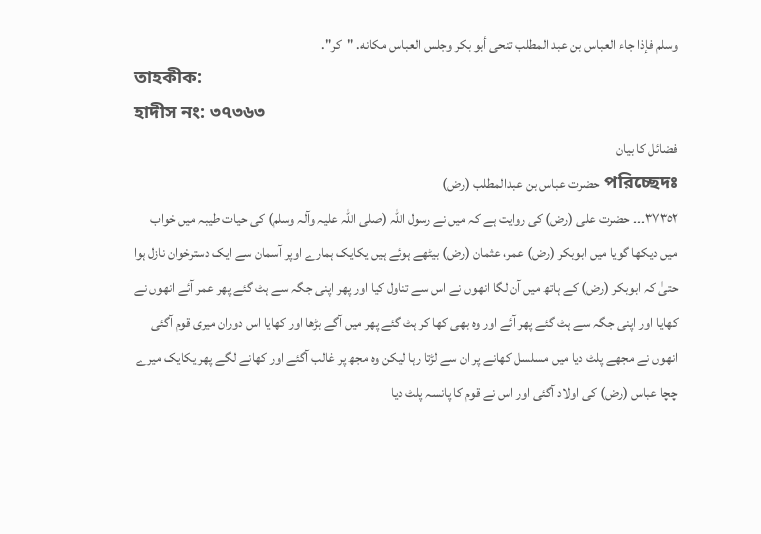وسلم فإذا جاء العباس بن عبد المطلب تنحى أبو بكر وجلس العباس مكانه. "كر".
তাহকীক:
হাদীস নং: ৩৭৩৬৩
فضائل کا بیان
পরিচ্ছেদঃ حضرت عباس بن عبدالمطلب (رض)
٣٧٣٥٢۔۔۔ حضرت علی (رض) کی روایت ہے کہ میں نے رسول اللہ (صلی اللہ علیہ وآلہ وسلم) کی حیات طیبہ میں خواب میں دیکھا گویا میں ابوبکر (رض) عمر، عثمان (رض) بیٹھے ہوئے ہیں یکایک ہمارے اوپر آسمان سے ایک دسترخوان نازل ہوا حتیٰ کہ ابوبکر (رض) کے ہاتھ میں آن لگا انھوں نے اس سے تناول کیا اور پھر اپنی جگہ سے ہٹ گئے پھر عمر آئے انھوں نے کھایا اور اپنی جگہ سے ہٹ گئے پھر آئے اور وہ بھی کھا کر ہٹ گئے پھر میں آگے بڑھا اور کھایا اس دوران میری قوم آگئی انھوں نے مجھے پلٹ دیا میں مسلسل کھانے پر ان سے لڑتا رہا لیکن وہ مجھ پر غالب آگئے اور کھانے لگے پھر یکایک میرے چچا عباس (رض) کی اولاد آگئی اور اس نے قوم کا پانسہ پلٹ دیا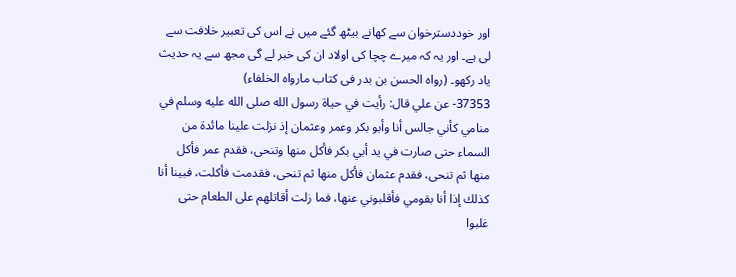اور خوددسترخوان سے کھانے بیٹھ گئے میں نے اس کی تعبیر خلافت سے لی ہے۔ اور یہ کہ میرے چچا کی اولاد ان کی خبر لے گی مجھ سے یہ حدیث یاد رکھو۔ (رواہ الحسن بن بدر فی کتاب مارواہ الخلفاء)
37353- عن علي قال: رأيت في حياة رسول الله صلى الله عليه وسلم في منامي كأني جالس أنا وأبو بكر وعمر وعثمان إذ نزلت علينا مائدة من السماء حتى صارت في يد أبي بكر فأكل منها وتنحى، فقدم عمر فأكل منها ثم تنحى، فقدم عثمان فأكل منها ثم تنحى، فقدمت فأكلت، فبينا أنا كذلك إذا أنا بقومي فأقلبوني عنها، فما زلت أقاتلهم على الطعام حتى غلبوا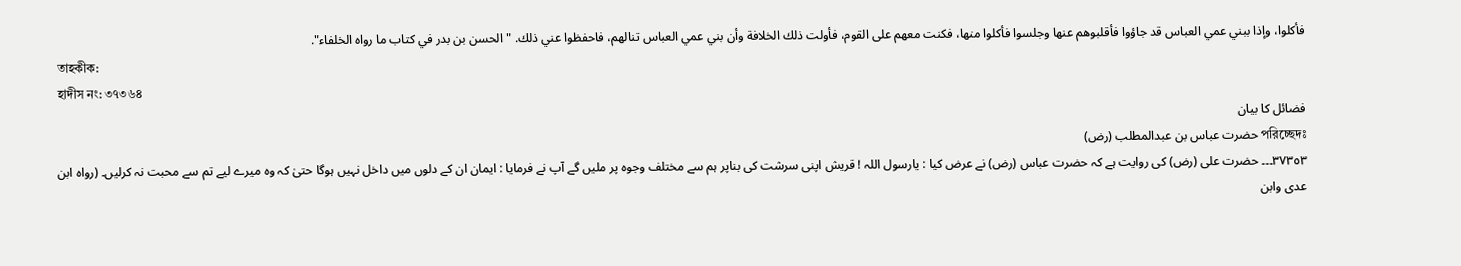فأكلوا، وإذا ببني عمي العباس قد جاؤوا فأقلبوهم عنها وجلسوا فأكلوا منها، فكنت معهم على القوم، فأولت ذلك الخلافة وأن بني عمي العباس تنالهم، فاحفظوا عني ذلك. "الحسن بن بدر في كتاب ما رواه الخلفاء".
তাহকীক:
হাদীস নং: ৩৭৩৬৪
فضائل کا بیان
পরিচ্ছেদঃ حضرت عباس بن عبدالمطلب (رض)
٣٧٣٥٣۔۔۔ حضرت علی (رض) کی روایت ہے کہ حضرت عباس (رض) نے عرض کیا : یارسول اللہ ! قریش اپنی سرشت کی بناپر ہم سے مختلف وجوہ پر ملیں گے آپ نے فرمایا : ایمان ان کے دلوں میں داخل نہیں ہوگا حتیٰ کہ وہ میرے لیے تم سے محبت نہ کرلیں۔ (رواہ ابن عدی وابن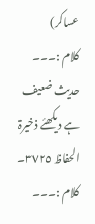عساکر)
کلام :۔۔۔ حدیث ضعیف ہے دیکھئے ذخیرۃ الحفاظ ٣٧٢٥۔
کلام :۔۔۔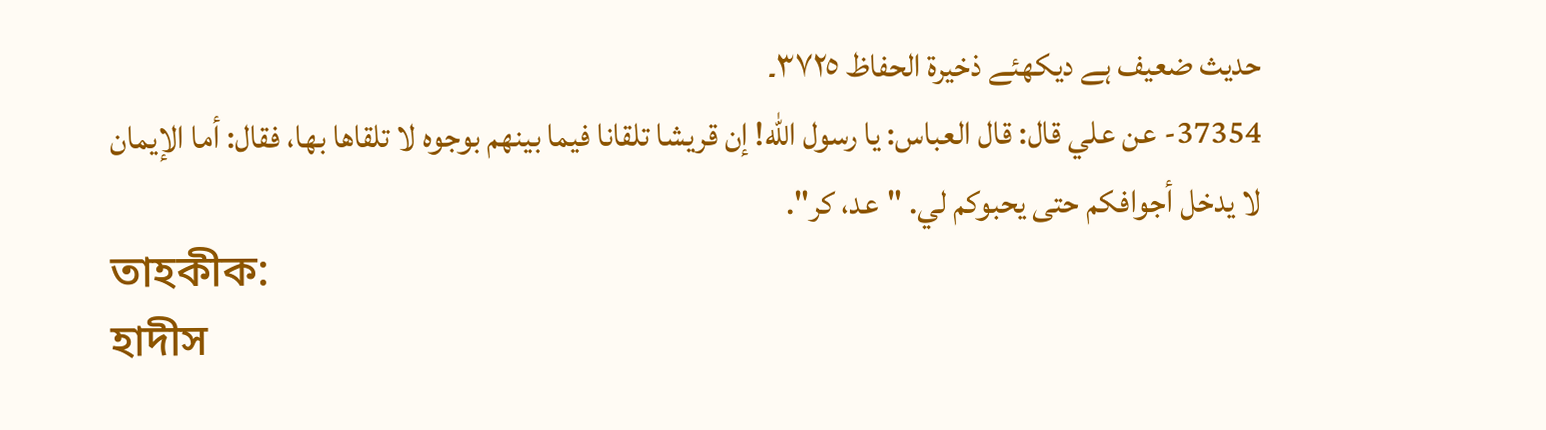حدیث ضعیف ہے دیکھئے ذخیرۃ الحفاظ ٣٧٢٥۔
37354- عن علي قال: قال العباس: يا رسول الله! إن قريشا تلقانا فيما بينهم بوجوه لا تلقاها بها، فقال: أما الإيمان لا يدخل أجوافكم حتى يحبوكم لي. "عد، كر".
তাহকীক:
হাদীস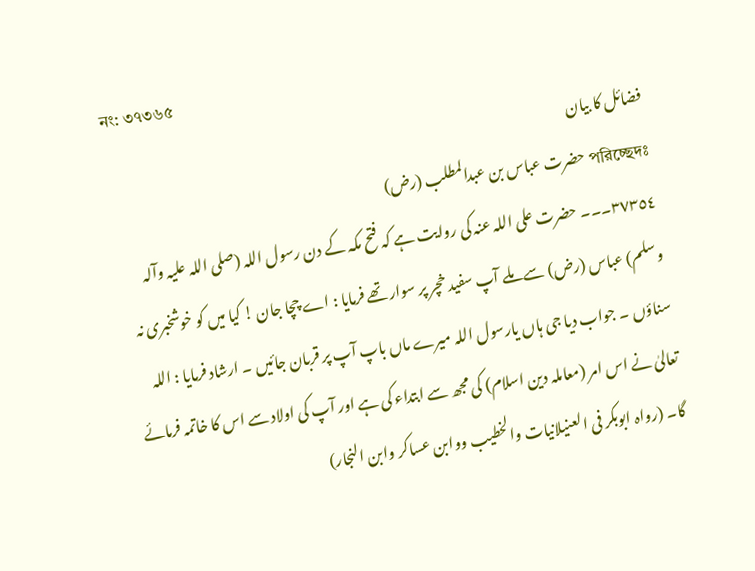নং: ৩৭৩৬৫
فضائل کا بیان
পরিচ্ছেদঃ حضرت عباس بن عبدالمطلب (رض)
٣٧٣٥٤۔۔۔ حضرت علی اللہ عنہ کی روایت ہے کہ فتح مکہ کے دن رسول اللہ (صلی اللہ علیہ وآلہ وسلم) عباس (رض) سے ملے آپ سفید خچر پر سوار تھے فرمایا : اے چچا جان ! کیا میں کو خوشخبری نہ سناؤں ۔ جواب دیا جی ہاں یارسول اللہ میرے ماں باپ آپ پر قربان جائیں ۔ ارشاد فرمایا : اللہ تعالیٰ نے اس امر (معاملہ دین اسلام) کی مجھ سے ابتداء کی ہے اور آپ کی اولاد سے اس کا خاتمہ فرمائے گا۔ (رواہ ابوبکر فی العنیلانیات والخطیب ووابن عساکر وابن النجار)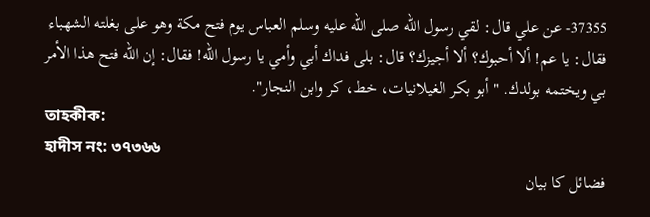37355- عن علي قال: لقي رسول الله صلى الله عليه وسلم العباس يوم فتح مكة وهو على بغلته الشهباء فقال: يا عم! ألا أحبوك؟ ألا أجيزك؟ قال: بلى فداك أبي وأمي يا رسول الله! فقال: إن الله فتح هذا الأمر بي ويختمه بولدك. "أبو بكر الغيلانيات، خط، كر وابن النجار".
তাহকীক:
হাদীস নং: ৩৭৩৬৬
فضائل کا بیان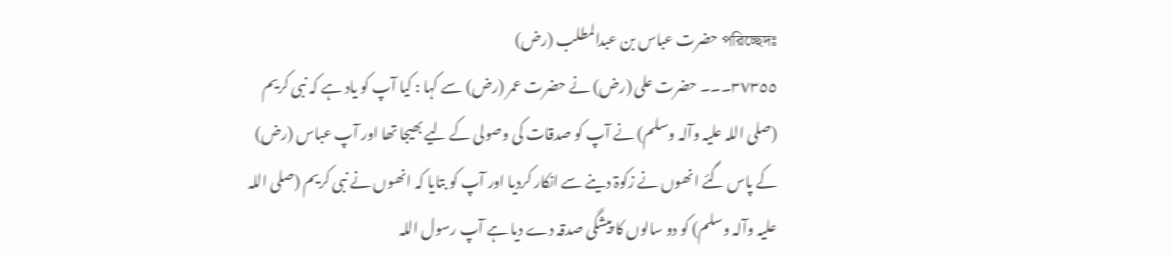পরিচ্ছেদঃ حضرت عباس بن عبدالمطلب (رض)
٣٧٣٥٥۔۔۔ حضرت علی (رض) نے حضرت عمر (رض) سے کہا : کیا آپ کو یاد ہے کہ نبی کریم (صلی اللہ علیہ وآلہ وسلم) نے آپ کو صدقات کی وصولی کے لیے بھیجا تھا اور آپ عباس (رض) کے پاس گئے انھوں نے زکوۃ دینے سے انکار کردیا اور آپ کو بتایا کہ انھوں نے نبی کریم (صلی اللہ علیہ وآلہ وسلم) کو دو سالوں کا پیشگی صدقہ دے دیا ہے آپ رسول اللہ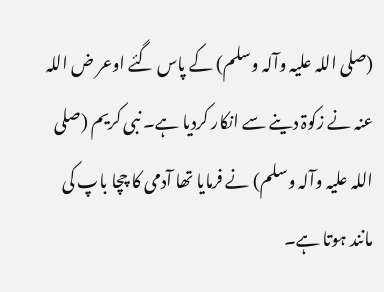(صلی اللہ علیہ وآلہ وسلم) کے پاس گئے اوعر ض اللہ عنہ نے زکوۃ دینے سے انکار کردیا ہے۔ نبی کریم (صلی اللہ علیہ وآلہ وسلم) نے فرمایا تھا آدمی کا چچا باپ کی مانند ہوتا ہے۔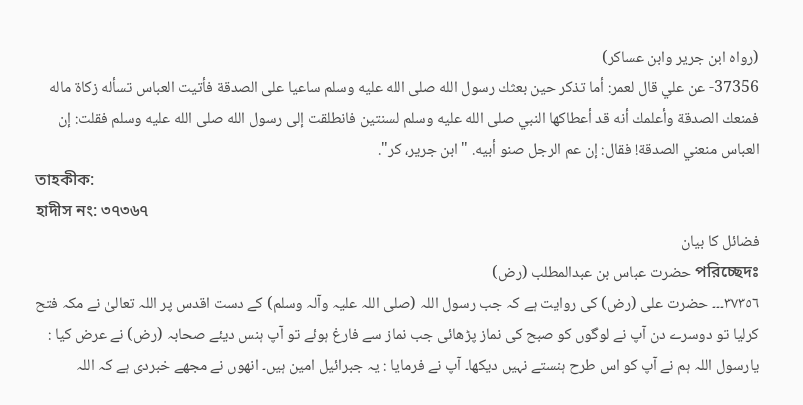(رواہ ابن جریر وابن عساکر)
37356- عن علي قال لعمر: أما تذكر حين بعثك رسول الله صلى الله عليه وسلم ساعيا على الصدقة فأتيت العباس تسأله زكاة ماله فمنعك الصدقة وأعلمك أنه قد أعطاكها النبي صلى الله عليه وسلم لسنتين فانطلقت إلى رسول الله صلى الله عليه وسلم فقلت: إن العباس منعني الصدقة! فقال: إن عم الرجل صنو أبيه. "ابن جرير، كر".
তাহকীক:
হাদীস নং: ৩৭৩৬৭
فضائل کا بیان
পরিচ্ছেদঃ حضرت عباس بن عبدالمطلب (رض)
٣٧٣٥٦۔۔۔ حضرت علی (رض) کی روایت ہے کہ جب رسول اللہ (صلی اللہ علیہ وآلہ وسلم) کے دست اقدس پر اللہ تعالیٰ نے مکہ فتح کرلیا تو دوسرے دن آپ نے لوگوں کو صبح کی نماز پڑھائی جب نماز سے فارغ ہوئے تو آپ ہنس دیئے صحابہ (رض) نے عرض کیا : یارسول اللہ ہم نے آپ کو اس طرح ہنستے نہیں دیکھا۔ آپ نے فرمایا : یہ جبرائیل امین ہیں۔ انھوں نے مجھے خبردی ہے کہ اللہ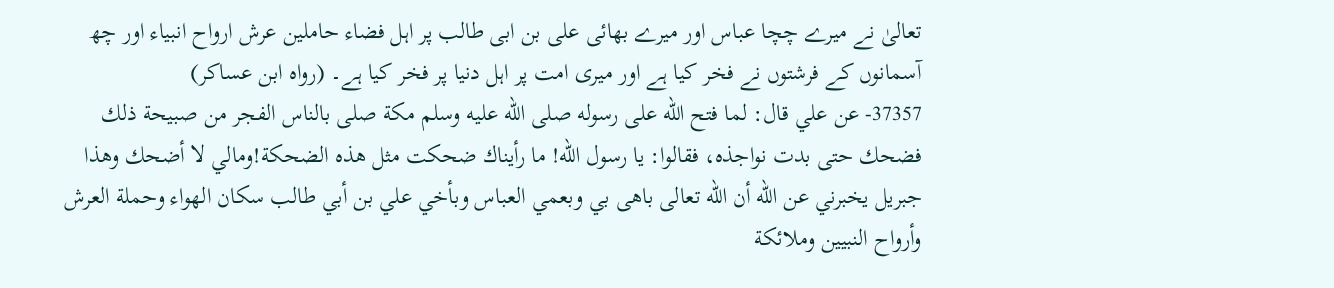تعالیٰ نے میرے چچا عباس اور میرے بھائی علی بن ابی طالب پر اہل فضاء حاملین عرش ارواح انبیاء اور چھ آسمانوں کے فرشتوں نے فخر کیا ہے اور میری امت پر اہل دنیا پر فخر کیا ہے۔ (رواہ ابن عساکر)
37357- عن علي قال: لما فتح الله على رسوله صلى الله عليه وسلم مكة صلى بالناس الفجر من صبيحة ذلك فضحك حتى بدت نواجذه، فقالوا: يا رسول الله! ما رأيناك ضحكت مثل هذه الضحكة!ومالي لا أضحك وهذا جبريل يخبرني عن الله أن الله تعالى باهى بي وبعمي العباس وبأخي علي بن أبي طالب سكان الهواء وحملة العرش وأرواح النبيين وملائكة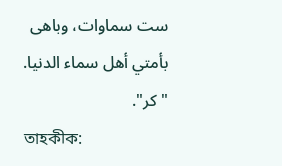ست سماوات، وباهى بأمتي أهل سماء الدنيا. "كر".
তাহকীক: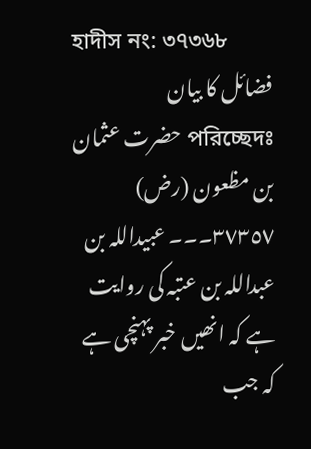হাদীস নং: ৩৭৩৬৮
فضائل کا بیان
পরিচ্ছেদঃ حضرت عثمان بن مظعون (رض)
٣٧٣٥٧۔۔۔ عبیداللہ بن عبداللہ بن عتبہ کی روایت ہے کہ انھیں خبر پہنچی ہے کہ جب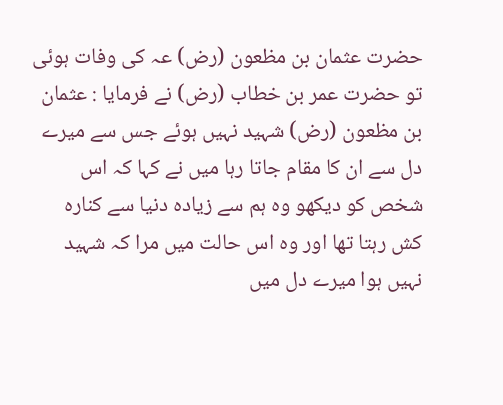حضرت عثمان بن مظعون (رض) عہ کی وفات ہوئی تو حضرت عمر بن خطاب (رض) نے فرمایا : عثمان بن مظعون (رض) شہید نہیں ہوئے جس سے میرے دل سے ان کا مقام جاتا رہا میں نے کہا کہ اس شخص کو دیکھو وہ ہم سے زیادہ دنیا سے کنارہ کش رہتا تھا اور وہ اس حالت میں مرا کہ شہید نہیں ہوا میرے دل میں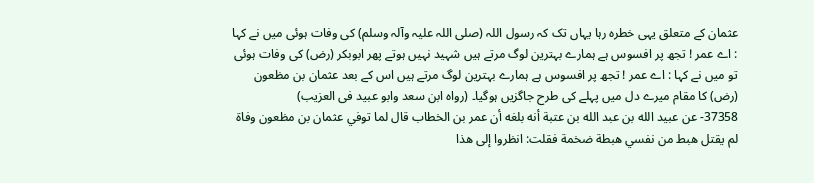عثمان کے متعلق یہی خطرہ رہا یہاں تک کہ رسول اللہ (صلی اللہ علیہ وآلہ وسلم) کی وفات ہوئی میں نے کہا : اے عمر ! تجھ پر افسوس ہے ہمارے بہترین لوگ مرتے ہیں شہید نہیں ہوتے پھر ابوبکر (رض) کی وفات ہوئی تو میں نے کہا : اے عمر ! تجھ پر افسوس ہے ہمارے بہترین لوگ مرتے ہیں اس کے بعد عثمان بن مظعون (رض) کا مقام میرے دل میں پہلے کی طرح جاگزیں ہوگیا۔ (رواہ ابن سعد وابو عبید فی العزیب)
37358- عن عبيد الله بن عبد الله بن عتبة أنه بلغه أن عمر بن الخطاب قال لما توفي عثمان بن مظعون وفاة لم يقتل هبط من نفسي هبطة ضخمة فقلت: انظروا إلى هذا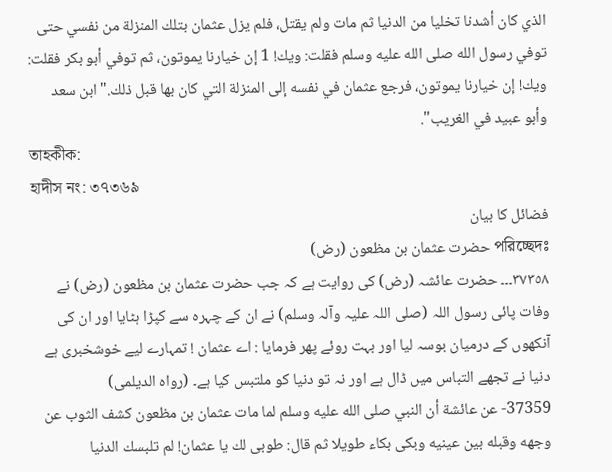الذي كان أشدنا تخليا من الدنيا ثم مات ولم يقتل، فلم يزل عثمان بتلك المنزلة من نفسي حتى توفي رسول الله صلى الله عليه وسلم فقلت: ويك! 1 إن خيارنا يموتون، ثم توفي أبو بكر فقلت: ويك! إن خيارنا يموتون، فرجع عثمان في نفسه إلى المنزلة التي كان بها قبل ذلك."ابن سعد وأبو عبيد في الغريب".
তাহকীক:
হাদীস নং: ৩৭৩৬৯
فضائل کا بیان
পরিচ্ছেদঃ حضرت عثمان بن مظعون (رض)
٣٧٣٥٨۔۔۔ حضرت عائشہ (رض) کی روایت ہے کہ جب حضرت عثمان بن مظعون (رض) نے وفات پائی رسول اللہ (صلی اللہ علیہ وآلہ وسلم) نے ان کے چہرہ سے کپڑا ہٹایا اور ان کی آنکھوں کے درمیان بوسہ لیا اور بہت روئے پھر فرمایا : اے عثمان ! تمہارے لیے خوشخبری ہے دنیا نے تجھے التباس میں ڈال ہے اور نہ تو دنیا کو ملتبس کیا ہے۔ (رواہ الدیلمی)
37359- عن عائشة أن النبي صلى الله عليه وسلم لما مات عثمان بن مظعون كشف الثوب عن وجهه وقبله بين عينيه وبكى بكاء طويلا ثم قال: طوبى لك يا عثمان! لم تلبسك الدنيا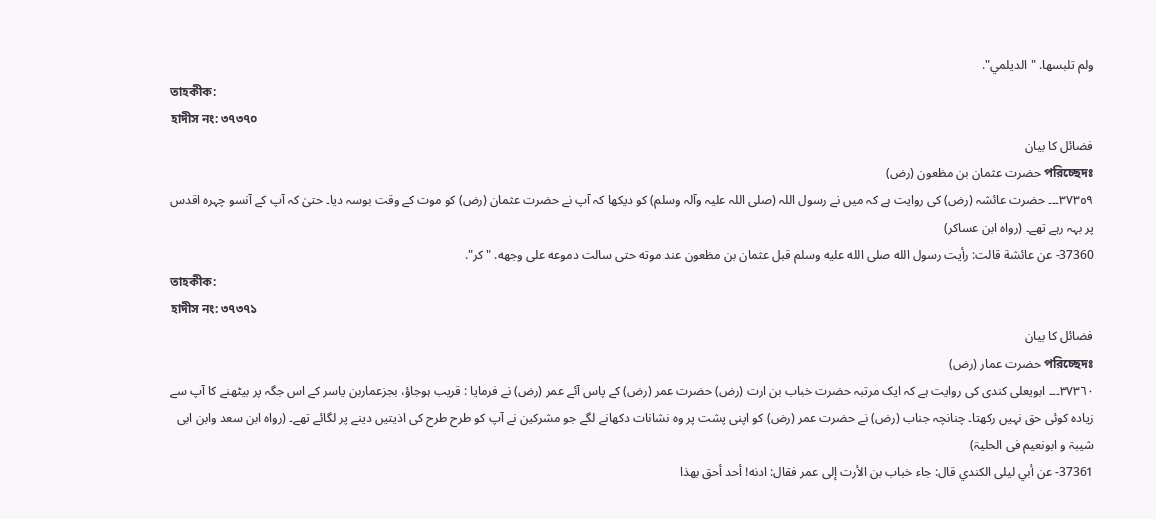ولم تلبسها. "الديلمي".
তাহকীক:
হাদীস নং: ৩৭৩৭০
فضائل کا بیان
পরিচ্ছেদঃ حضرت عثمان بن مظعون (رض)
٣٧٣٥٩۔۔۔ حضرت عائشہ (رض) کی روایت ہے کہ میں نے رسول اللہ (صلی اللہ علیہ وآلہ وسلم) کو دیکھا کہ آپ نے حضرت عثمان (رض) کو موت کے وقت بوسہ دیا۔ حتیٰ کہ آپ کے آنسو چہرہ اقدس پر بہہ رہے تھے۔ (رواہ ابن عساکر)
37360- عن عائشة قالت: رأيت رسول الله صلى الله عليه وسلم قبل عثمان بن مظعون عند موته حتى سالت دموعه على وجهه. "كر".
তাহকীক:
হাদীস নং: ৩৭৩৭১
فضائل کا بیان
পরিচ্ছেদঃ حضرت عمار (رض)
٣٧٣٦٠۔۔۔ ابویعلی کندی کی روایت ہے کہ ایک مرتبہ حضرت خباب بن ارت (رض) حضرت عمر (رض) کے پاس آئے عمر (رض) نے فرمایا : قریب ہوجاؤ، بجزعماربن یاسر کے اس جگہ پر بیٹھنے کا آپ سے زیادہ کوئی حق نہیں رکھتا۔ چنانچہ جناب (رض) نے حضرت عمر (رض) کو اپنی پشت پر وہ نشانات دکھانے لگے جو مشرکین نے آپ کو طرح طرح کی اذیتیں دینے پر لگائے تھے۔ (رواہ ابن سعد وابن ابی شیبۃ و ابونعیم فی الحلیۃ)
37361- عن أبي ليلى الكندي قال: جاء خباب بن الأرت إلى عمر فقال: ادنه! أحد أحق بهذا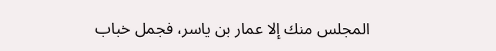المجلس منك إلا عمار بن ياسر، فجمل خباب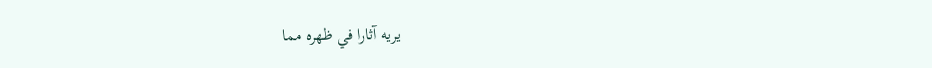يريه آثارا في ظهره مما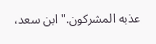عذبه المشركون."ابن سعد،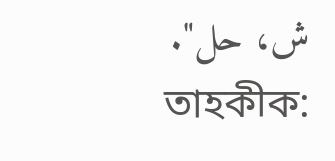ش، حل".
তাহকীক: